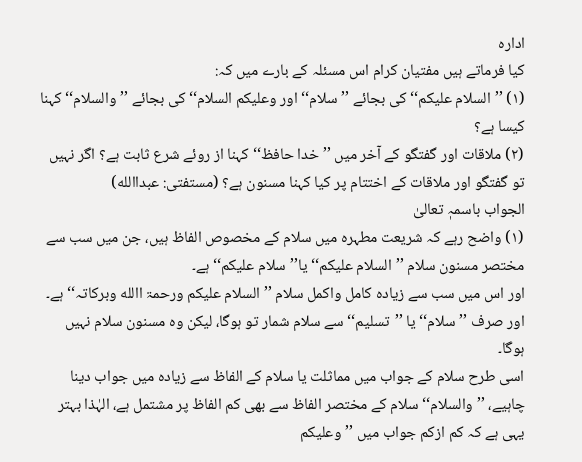ادارہ
کیا فرماتے ہیں مفتیان کرام اس مسئلہ کے بارے میں کہ:
(۱) ’’السلام علیکم‘‘ کی بجائے ’’سلام‘‘ اور وعلیکم السلام‘‘ کی بجائے ’’والسلام‘‘ کہنا کیسا ہے؟
(۲) ملاقات اور گفتگو کے آخر میں ’’خدا حافظ‘‘ کہنا از روئے شرع ثابت ہے؟ اگر نہیں تو گفتگو اور ملاقات کے اختتام پر کیا کہنا مسنون ہے؟ (مستفتی: عبداالله)
الجواب باسمہٖ تعالیٰ
(۱) واضح رہے کہ شریعت مطہرہ میں سلام کے مخصوص الفاظ ہیں، جن میں سب سے مختصر مسنون سلام ’’السلام علیکم‘‘ یا’’سلام علیکم‘‘ ہے۔
اور اس میں سب سے زیادہ کامل واکمل سلام ’’السلام علیکم ورحمۃ االله وبرکاتہ‘‘ ہے۔
اور صرف ’’سلام‘‘ یا ’’تسلیم‘‘ سے سلام شمار تو ہوگا، لیکن وہ مسنون سلام نہیں ہوگا۔
اسی طرح سلام کے جواب میں مماثلت یا سلام کے الفاظ سے زیادہ میں جواب دینا چاہیے، ’’والسلام‘‘ سلام کے مختصر الفاظ سے بھی کم الفاظ پر مشتمل ہے، الہٰذا بہتر یہی ہے کہ کم ازکم جواب میں ’’وعلیکم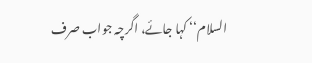السلام‘‘ کہا جائے، اگرچہ جواب صرف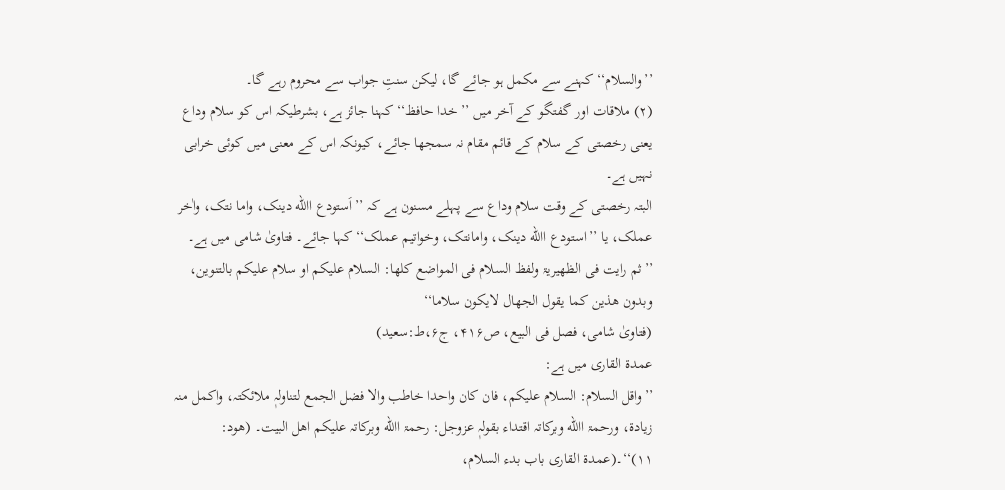’’والسلام‘‘ کہنے سے مکمل ہو جائے گا، لیکن سنتِ جواب سے محروم رہے گا۔
(۲) ملاقات اور گفتگو کے آخر میں ’’خدا حافظ‘‘ کہنا جائز ہے، بشرطیکہ اس کو سلام وداع یعنی رخصتی کے سلام کے قائم مقام نہ سمجھا جائے، کیونکہ اس کے معنی میں کوئی خرابی نہیں ہے۔
البتہ رخصتی کے وقت سلام وداع سے پہلے مسنون ہے کہ ’’اَستودع االله دینک، واما نتک، واٰخر عملک، یا ’’استودع االله دینک، وامانتک، وخواتیم عملک‘‘ کہا جائے۔ فتاویٰ شامی میں ہے۔
’’ثم رایت فی الظھیریۃ ولفظ السلام فی المواضع کلھا: السلام علیکم او سلام علیکم بالتنوین، وبدون ھذین کما یقول الجھال لایکون سلاما‘‘
(فتاویٰ شامی، فصل فی البیع، ص۴۱۶، ج۶،ط:سعید)
عمدۃ القاری میں ہے:
’’واقل السلام: السلام علیکم، فان کان واحدا خاطب والا فضل الجمع لتناولہٖ ملائکتہ، واکمل منہ زیادۃ، ورحمۃ االله وبرکاتہ اقتداء بقولہٖ عزوجل: رحمۃ االله وبرکاتہ علیکم اھل البیت۔ (ھود: ۱۱)‘‘۔(عمدۃ القاری باب بدء السلام،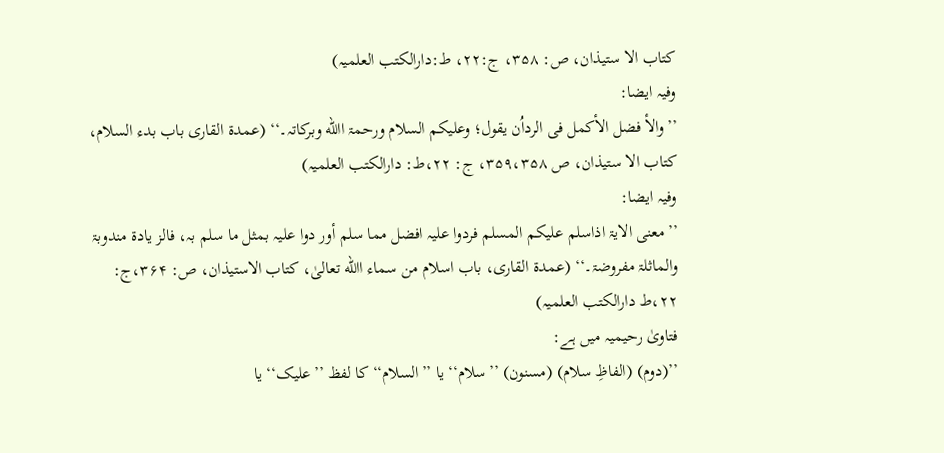کتاب الا ستیذان، ص: ۳۵۸، ج:۲۲، ط:دارالکتب العلمیہ)
وفیہ ایضا:
’’والأ فضل الأکمل فی الرداُن یقول؛ وعلیکم السلام ورحمۃ االله وبرکاتہ۔‘‘ (عمدۃ القاری باب بدء السلام، کتاب الا ستیذان، ص ۳۵۹،۳۵۸، ج: ۲۲،ط: دارالکتب العلمیہ)
وفیہ ایضا:
’’معنی الایۃ اذاسلم علیکم المسلم فردوا علیہ افضل مما سلم أور دوا علیہ بمثل ما سلم بہ، فالز یادۃ مندوبۃ والماثلۃ مفروضۃ۔‘‘ (عمدۃ القاری، باب اسلام من سماء االله تعالیٰ، کتاب الاستیذان، ص: ۳۶۴،ج: ۲۲،ط دارالکتب العلمیہ)
فتاویٰ رحیمیہ میں ہے:
’’(دوم) (الفاظِ سلام) (مسنون) ’’سلام‘‘ یا ’’السلام‘‘ کا لفظ ’’علیک‘‘ یا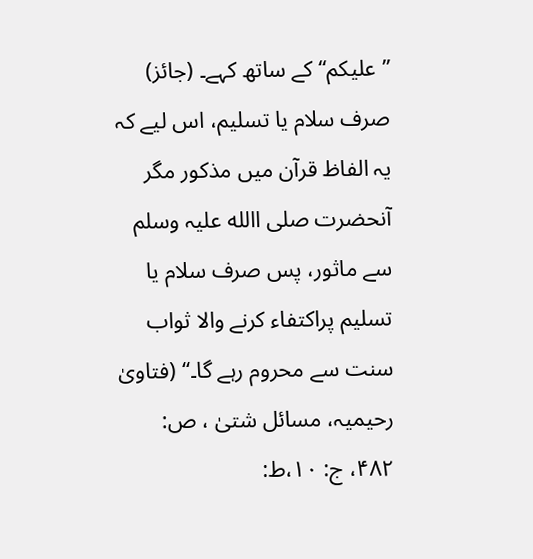’’علیکم‘‘ کے ساتھ کہے۔ (جائز) صرف سلام یا تسلیم، اس لیے کہ یہ الفاظ قرآن میں مذکور مگر آنحضرت صلی االله علیہ وسلم سے ماثور، پس صرف سلام یا تسلیم پراکتفاء کرنے والا ثواب سنت سے محروم رہے گا۔‘‘ (فتاویٰ رحیمیہ، مسائل شتیٰ ، ص: ۴۸۲، ج: ۱۰،ط: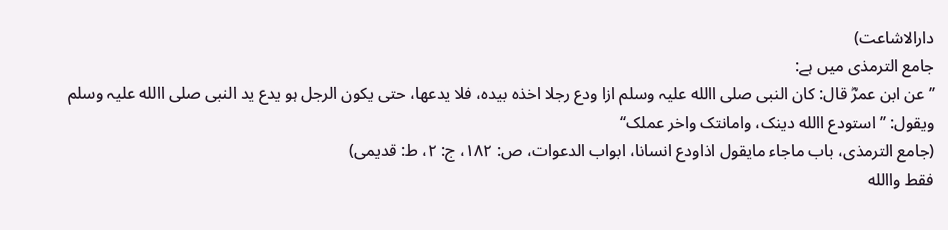دارالاشاعت)
جامع الترمذی میں ہے:
’’عن ابن عمرؓ قال: کان النبی صلی االله علیہ وسلم ازا ودع رجلا اخذہ بیدہ، فلا یدعھا، حتی یکون الرجل ہو یدع ید النبی صلی االله علیہ وسلم ویقول: ’’استودع االله دینک، وامانتک واخر عملک‘‘
(جامع الترمذی، باب ماجاء مایقول اذاودع انسانا، ابواب الدعوات، ص: ۱۸۲، ج: ۲، ط: قدیمی)
فقط واالله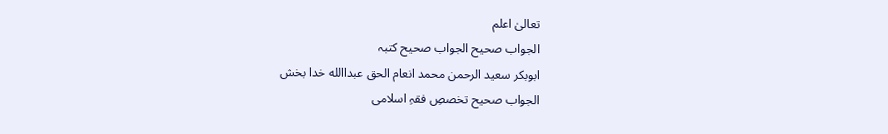تعالیٰ اعلم
الجواب صحیح الجواب صحیح کتبہ
ابوبکر سعید الرحمن محمد انعام الحق عبداالله خدا بخش
الجواب صحیح تخصصِ فقہِ اسلامی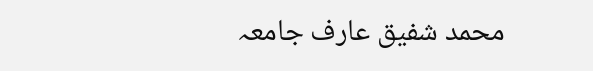محمد شفیق عارف جامعہ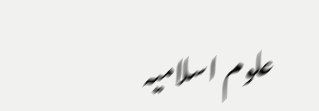علوم اسلامیہ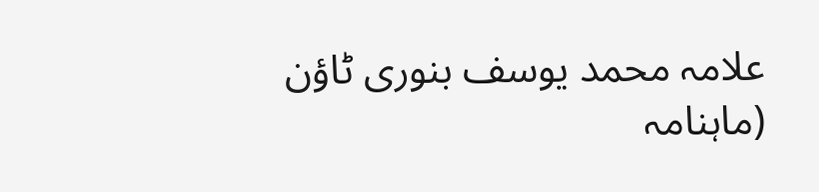علامہ محمد یوسف بنوری ٹاؤن
(ماہنامہ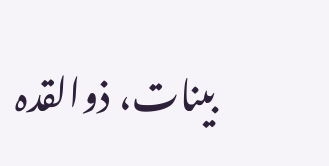بینات، ذوالقدہ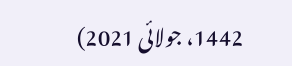1442، جولائی 2021)